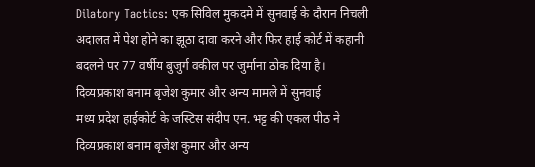Dilatory Tactics: एक सिविल मुकदमे में सुनवाई के दौरान निचली अदालत में पेश होने का झूठा दावा करने और फिर हाई कोर्ट में कहानी बदलने पर 77 वर्षीय बुजुर्ग वकील पर जुर्माना ठोक दिया है।
दिव्यप्रकाश बनाम बृजेश कुमार और अन्य मामले में सुनवाई
मध्य प्रदेश हाईकोर्ट के जस्टिस संदीप एन. भट्ट की एकल पीठ ने दिव्यप्रकाश बनाम बृजेश कुमार और अन्य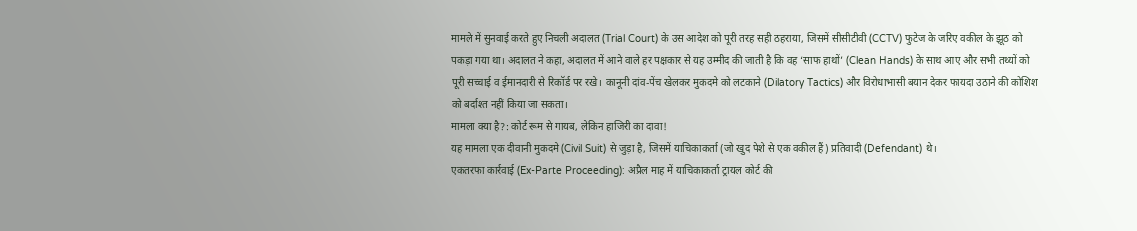मामले में सुनवाई करते हुए निचली अदालत (Trial Court) के उस आदेश को पूरी तरह सही ठहराया, जिसमें सीसीटीवी (CCTV) फुटेज के जरिए वकील के झूठ को पकड़ा गया था। अदालत ने कहा, अदालत में आने वाले हर पक्षकार से यह उम्मीद की जाती है कि वह ‘साफ हाथों’ (Clean Hands) के साथ आए और सभी तथ्यों को पूरी सच्चाई व ईमानदारी से रिकॉर्ड पर रखे। कानूनी दांव-पेंच खेलकर मुकदमे को लटकाने (Dilatory Tactics) और विरोधाभासी बयान देकर फायदा उठाने की कोशिश को बर्दाश्त नहीं किया जा सकता।
मामला क्या है?: कोर्ट रूम से गायब, लेकिन हाजिरी का दावा!
यह मामला एक दीवानी मुकदमे (Civil Suit) से जुड़ा है, जिसमें याचिकाकर्ता (जो खुद पेशे से एक वकील हैं) प्रतिवादी (Defendant) थे।
एकतरफा कार्रवाई (Ex-Parte Proceeding): अप्रैल माह में याचिकाकर्ता ट्रायल कोर्ट की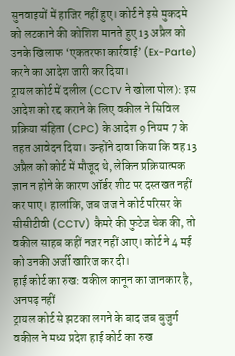सुनवाइयों में हाजिर नहीं हुए। कोर्ट ने इसे मुकदमे को लटकाने की कोशिश मानते हुए 13 अप्रैल को उनके खिलाफ ‘एकतरफा कार्रवाई’ (Ex-Parte) करने का आदेश जारी कर दिया।
ट्रायल कोर्ट में दलील (CCTV ने खोला पोल): इस आदेश को रद्द कराने के लिए वकील ने सिविल प्रक्रिया संहिता (CPC) के आदेश 9 नियम 7 के तहत आवेदन दिया। उन्होंने दावा किया कि वह 13 अप्रैल को कोर्ट में मौजूद थे, लेकिन प्रक्रियात्मक ज्ञान न होने के कारण ऑर्डर शीट पर दस्तखत नहीं कर पाए। हालांकि, जब जज ने कोर्ट परिसर के सीसीटीवी (CCTV) कैमरे की फुटेज चेक की, तो वकील साहब कहीं नजर नहीं आए। कोर्ट ने 4 मई को उनकी अर्जी खारिज कर दी।
हाई कोर्ट का रुख: वकील कानून का जानकार है, अनपढ़ नहीं
ट्रायल कोर्ट से झटका लगने के बाद जब बुजुर्ग वकील ने मध्य प्रदेश हाई कोर्ट का रुख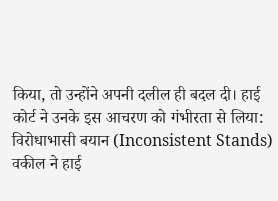किया, तो उन्होंने अपनी दलील ही बदल दी। हाई कोर्ट ने उनके इस आचरण को गंभीरता से लिया:
विरोधाभासी बयान (Inconsistent Stands)
वकील ने हाई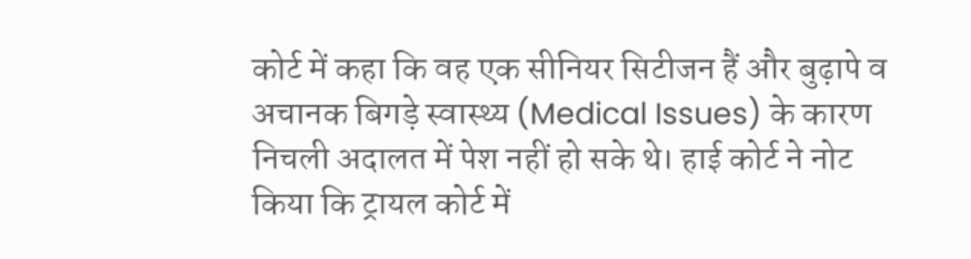कोर्ट में कहा कि वह एक सीनियर सिटीजन हैं और बुढ़ापे व अचानक बिगड़े स्वास्थ्य (Medical Issues) के कारण निचली अदालत में पेश नहीं हो सके थे। हाई कोर्ट ने नोट किया कि ट्रायल कोर्ट में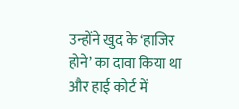उन्होंने खुद के ‘हाजिर होने’ का दावा किया था और हाई कोर्ट में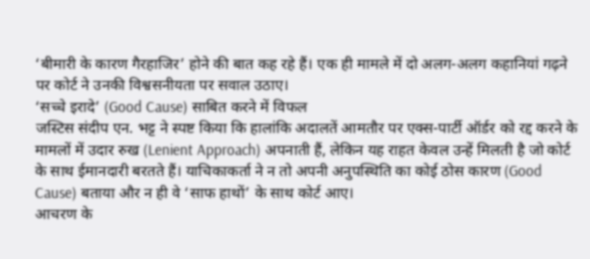‘बीमारी के कारण गैरहाजिर’ होने की बात कह रहे हैं। एक ही मामले में दो अलग-अलग कहानियां गढ़ने पर कोर्ट ने उनकी विश्वसनीयता पर सवाल उठाए।
‘सच्चे इरादे’ (Good Cause) साबित करने में विफल
जस्टिस संदीप एन. भट्ट ने स्पष्ट किया कि हालांकि अदालतें आमतौर पर एक्स-पार्टी ऑर्डर को रद्द करने के मामलों में उदार रुख (Lenient Approach) अपनाती हैं, लेकिन यह राहत केवल उन्हें मिलती है जो कोर्ट के साथ ईमानदारी बरतते हैं। याचिकाकर्ता ने न तो अपनी अनुपस्थिति का कोई ठोस कारण (Good Cause) बताया और न ही वे ‘साफ हाथों’ के साथ कोर्ट आए।
आचरण के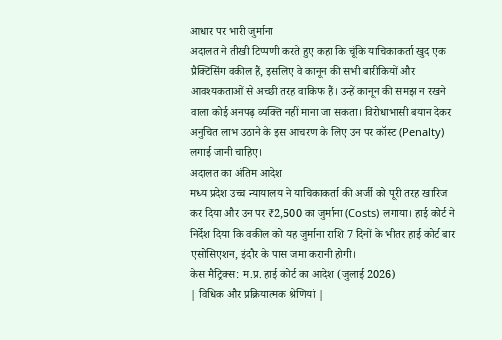आधार पर भारी जुर्माना
अदालत ने तीखी टिप्पणी करते हुए कहा कि चूंकि याचिकाकर्ता खुद एक प्रैक्टिसिंग वकील हैं, इसलिए वे कानून की सभी बारीकियों और आवश्यकताओं से अच्छी तरह वाकिफ हैं। उन्हें कानून की समझ न रखने वाला कोई अनपढ़ व्यक्ति नहीं माना जा सकता। विरोधाभासी बयान देकर अनुचित लाभ उठाने के इस आचरण के लिए उन पर कॉस्ट (Penalty) लगाई जानी चाहिए।
अदालत का अंतिम आदेश
मध्य प्रदेश उच्च न्यायालय ने याचिकाकर्ता की अर्जी को पूरी तरह खारिज कर दिया और उन पर ₹2,500 का जुर्माना (Costs) लगाया। हाई कोर्ट ने निर्देश दिया कि वकील को यह जुर्माना राशि 7 दिनों के भीतर हाई कोर्ट बार एसोसिएशन, इंदौर के पास जमा करानी होगी।
केस मैट्रिक्स: म.प्र. हाई कोर्ट का आदेश (जुलाई 2026)
| विधिक और प्रक्रियात्मक श्रेणियां |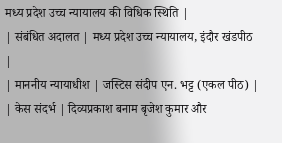मध्य प्रदेश उच्च न्यायालय की विधिक स्थिति |
| संबंधित अदालत | मध्य प्रदेश उच्च न्यायालय, इंदौर खंडपीठ |
| माननीय न्यायाधीश | जस्टिस संदीप एन. भट्ट (एकल पीठ) |
| केस संदर्भ | दिव्यप्रकाश बनाम बृजेश कुमार और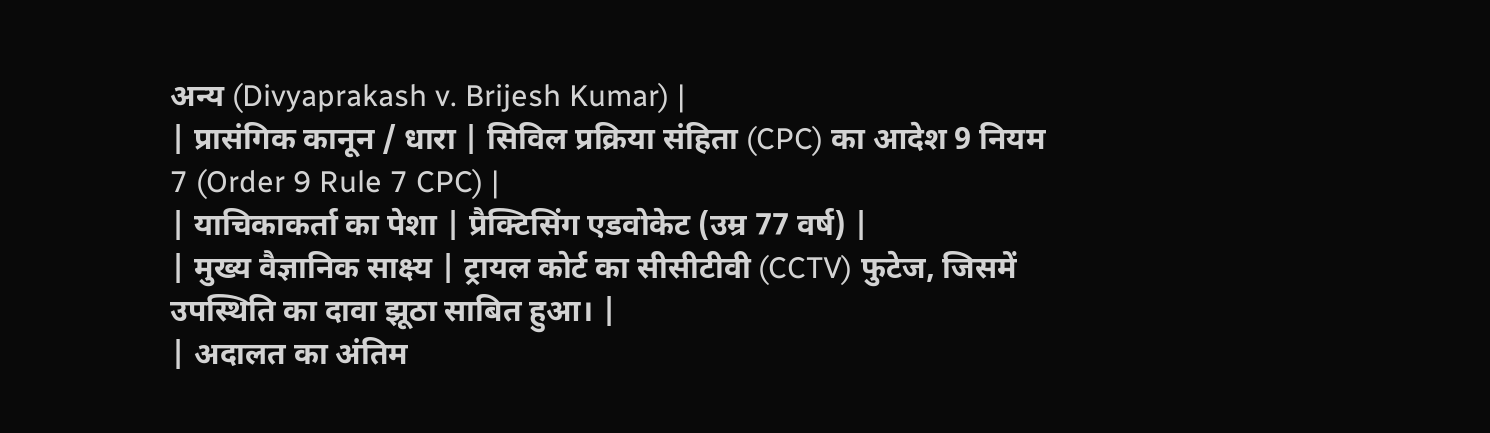अन्य (Divyaprakash v. Brijesh Kumar) |
| प्रासंगिक कानून / धारा | सिविल प्रक्रिया संहिता (CPC) का आदेश 9 नियम 7 (Order 9 Rule 7 CPC) |
| याचिकाकर्ता का पेशा | प्रैक्टिसिंग एडवोकेट (उम्र 77 वर्ष) |
| मुख्य वैज्ञानिक साक्ष्य | ट्रायल कोर्ट का सीसीटीवी (CCTV) फुटेज, जिसमें उपस्थिति का दावा झूठा साबित हुआ। |
| अदालत का अंतिम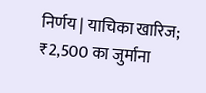निर्णय | याचिका खारिज; ₹2,500 का जुर्माना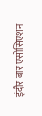इंदौर बार एसोसिएशन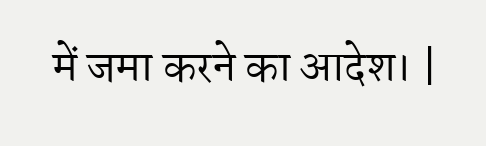में जमा करने का आदेश। |